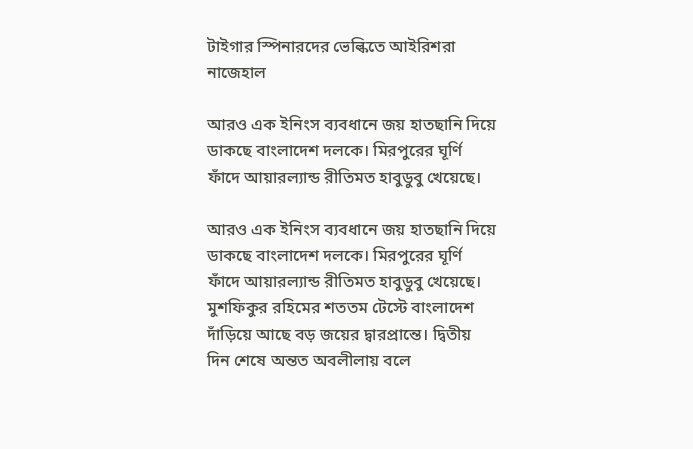টাইগার স্পিনারদের ভেল্কিতে আইরিশরা নাজেহাল

আরও এক ইনিংস ব্যবধানে জয় হাতছানি দিয়ে ডাকছে বাংলাদেশ দলকে। মিরপুরের ঘূর্ণি ফাঁদে আয়ারল্যান্ড রীতিমত হাবুডুবু খেয়েছে।

আরও এক ইনিংস ব্যবধানে জয় হাতছানি দিয়ে ডাকছে বাংলাদেশ দলকে। মিরপুরের ঘূর্ণি ফাঁদে আয়ারল্যান্ড রীতিমত হাবুডুবু খেয়েছে। মুশফিকুর রহিমের শততম টেস্টে বাংলাদেশ দাঁড়িয়ে আছে বড় জয়ের দ্বারপ্রান্তে। দ্বিতীয় দিন শেষে অন্তত অবলীলায় বলে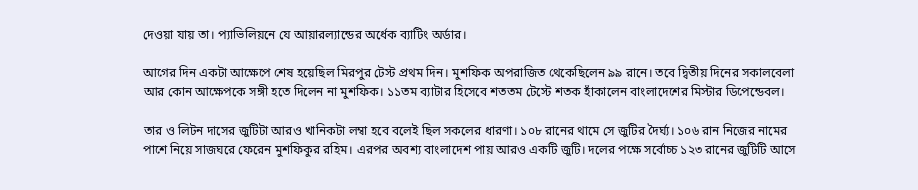দেওয়া যায় তা। প্যাভিলিয়নে যে আয়ারল্যান্ডের অর্ধেক ব্যাটিং অর্ডার।

আগের দিন একটা আক্ষেপে শেষ হয়েছিল মিরপুর টেস্ট প্রথম দিন। মুশফিক অপরাজিত থেকেছিলেন ৯৯ রানে। তবে দ্বিতীয় দিনের সকালবেলা আর কোন আক্ষেপকে সঙ্গী হতে দিলেন না মুশফিক। ১১তম ব্যাটার হিসেবে শততম টেস্টে শতক হাঁকালেন বাংলাদেশের মিস্টার ডিপেন্ডেবল।

তার ও লিটন দাসের জুটিটা আরও খানিকটা লম্বা হবে বলেই ছিল সকলের ধারণা। ১০৮ রানের থামে সে জুটির দৈর্ঘ্য। ১০৬ রান নিজের নামের পাশে নিয়ে সাজঘরে ফেরেন মুশফিকুর রহিম। এরপর অবশ্য বাংলাদেশ পায় আরও একটি জুটি। দলের পক্ষে সর্বোচ্চ ১২৩ রানের জুটিটি আসে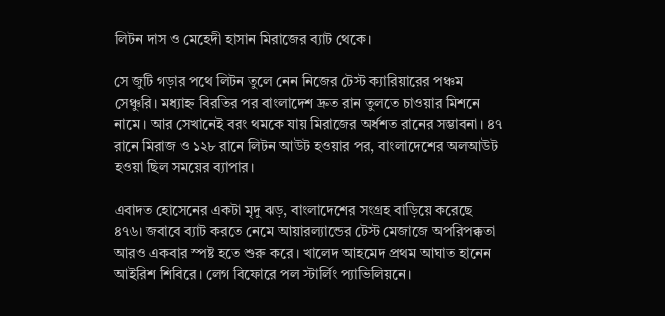লিটন দাস ও মেহেদী হাসান মিরাজের ব্যাট থেকে।

সে জুটি গড়ার পথে লিটন তুলে নেন নিজের টেস্ট ক্যারিয়ারের পঞ্চম সেঞ্চুরি। মধ্যাহ্ন বিরতির পর বাংলাদেশ দ্রুত রান তুলতে চাওয়ার মিশনে নামে। আর সেখানেই বরং থমকে যায় মিরাজের অর্ধশত রানের সম্ভাবনা। ৪৭ রানে মিরাজ ও ১২৮ রানে লিটন আউট হওয়ার পর, বাংলাদেশের অলআউট হওয়া ছিল সময়ের ব্যাপার।

এবাদত হোসেনের একটা মৃদু ঝড়, বাংলাদেশের সংগ্রহ বাড়িয়ে করেছে ৪৭৬। জবাবে ব্যাট করতে নেমে আয়ারল্যান্ডের টেস্ট মেজাজে অপরিপক্কতা আরও একবার স্পষ্ট হতে শুরু করে। খালেদ আহমেদ প্রথম আঘাত হানেন আইরিশ শিবিরে। লেগ বিফোরে পল স্টার্লিং প্যাভিলিয়নে।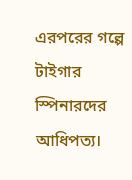এরপরের গল্পে টাইগার স্পিনারদের আধিপত্য।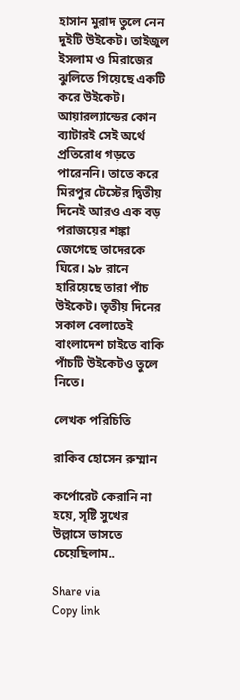হাসান মুরাদ তুলে নেন দুইটি উইকেট। তাইজুল ইসলাম ও মিরাজের ঝুলিতে গিয়েছে একটি করে উইকেট। আয়ারল্যান্ডের কোন ব্যাটারই সেই অর্থে প্রতিরোধ গড়তে পারেননি। তাতে করে মিরপুর টেস্টের দ্বিতীয় দিনেই আরও এক বড় পরাজয়ের শঙ্কা জেগেছে তাদেরকে ঘিরে। ৯৮ রানে হারিয়েছে তারা পাঁচ উইকেট। তৃতীয় দিনের সকাল বেলাতেই বাংলাদেশ চাইতে বাকি পাঁচটি উইকেটও তুলে নিতে।

লেখক পরিচিতি

রাকিব হোসেন রুম্মান

কর্পোরেট কেরানি না হয়ে, সৃষ্টি সুখের উল্লাসে ভাসতে চেয়েছিলাম..

Share via
Copy link